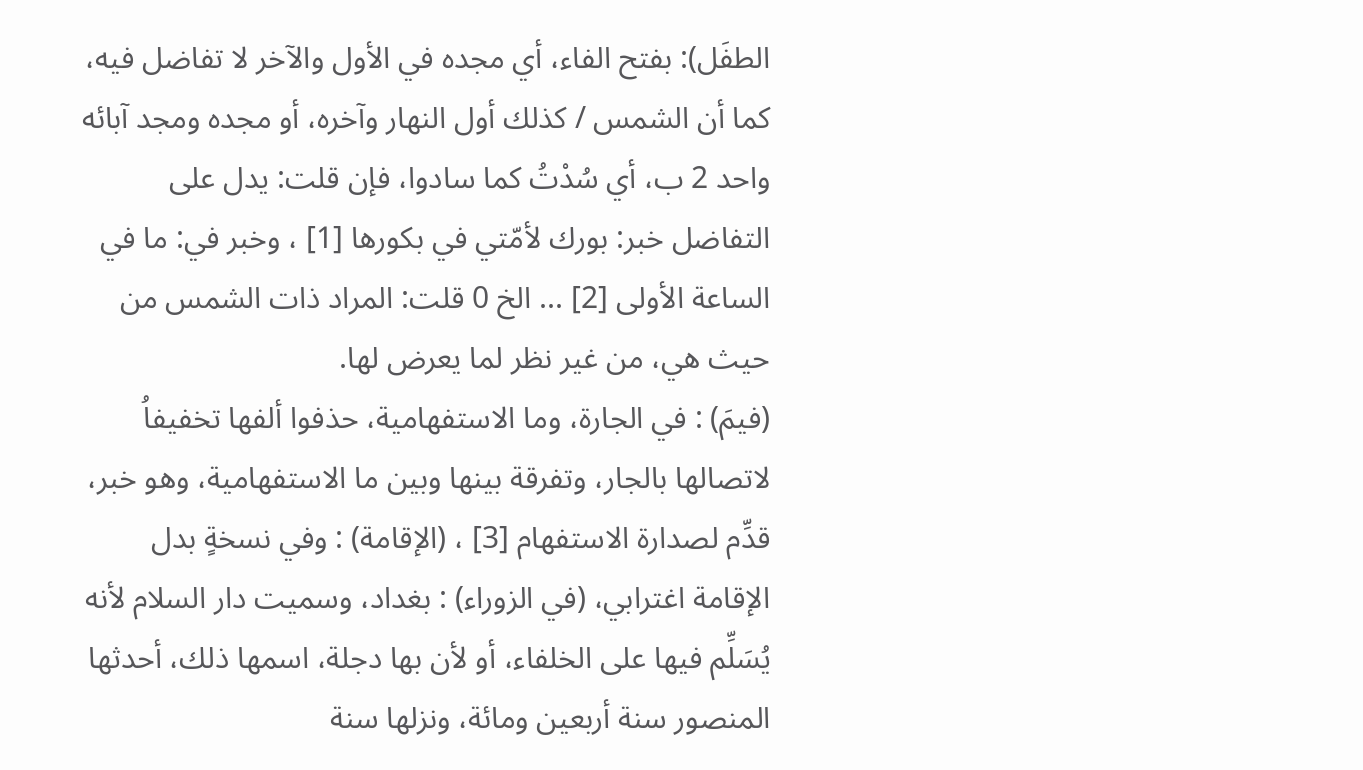الطفَل): بفتح الفاء، أي مجده في الأول والآخر لا تفاضل فيه، كما أن الشمس / كذلك أول النهار وآخره، أو مجده ومجد آبائه واحد 2 ب، أي سُدْتُ كما سادوا، فإن قلت: يدل على التفاضل خبر: بورك لأمّتي في بكورها [1] ، وخبر في: ما في الساعة الأولى [2] ... الخ 0 قلت: المراد ذات الشمس من حيث هي، من غير نظر لما يعرض لها.
(فيمَ) : في الجارة، وما الاستفهامية، حذفوا ألفها تخفيفاُ لاتصالها بالجار، وتفرقة بينها وبين ما الاستفهامية، وهو خبر، قدِّم لصدارة الاستفهام [3] ، (الإقامة) : وفي نسخةٍ بدل الإقامة اغترابي، (في الزوراء) : بغداد، وسميت دار السلام لأنه يُسَلِّم فيها على الخلفاء، أو لأن بها دجلة، اسمها ذلك، أحدثها المنصور سنة أربعين ومائة، ونزلها سنة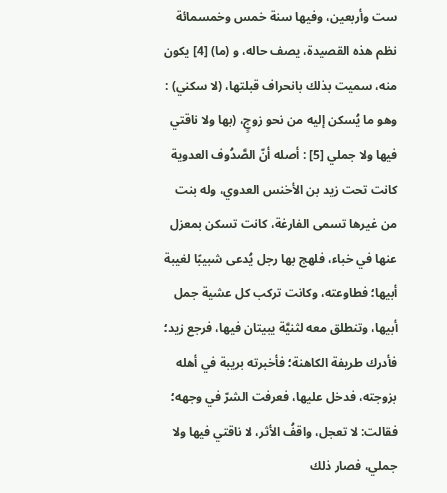ست وأربعين، وفيها سنة خمس وخمسمائة نظم هذه القصيدة، يصف حاله، و (ما) [4] يكون منه، سميت بذلك بانحراف قبلتها، (لا سكني) : وهو ما يُسكن إليه من نحو زوجٍ، (بها ولا ناقتي فيها ولا جملي [5] : أصله أنّ الصَّدُوف العدوية كانت تحت زيد بن الأخنس العدوي، وله بنت من غيرها تسمى الفارغة، كانت تسكن بمعزل عنها في خباء، فلهج بها رجل يُدعى شبيبًا لغيبة أبيها؛ فطاوعته، وكانت تركب كل عشية جمل أبيها، وتنطلق معه لثنيَّة يبيتان فيها، فرجع زيد؛ فأدرك طريفة الكاهنة؛ فأخبرته بريبة في أهله بزوجته، فدخل عليها، فعرفت الشرّ في وجهه؛ فقالت: لا تعجل، واقفُ الأثر، لا ناقتي فيها ولا جملي، فصار ذلك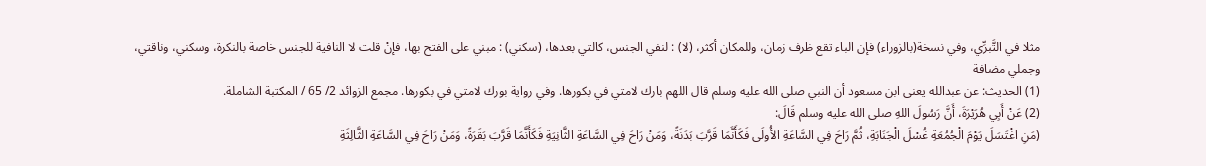مثلا في التَّبرِّي، وفي نسخة(بالزوراء) فإن الباء تقع ظرف زمان، وللمكان أكثر، (لا) : لنفي الجنس، كالتي بعدها، (سكني) : مبني على الفتح بها، فإنْ قلت لا النافية للجنس خاصة بالنكرة، وسكني، وناقتي، وجملي مضافة
(1) الحديث: عن عبدالله يعنى ابن مسعود أن النبي صلى الله عليه وسلم قال اللهم بارك لامتي في بكورها. وفي رواية بورك لامتي في بكورها. مجمع الزوائد 2/ 65 / المكتبة الشاملة.
(2) عَنْ أَبِي هُرَيْرَةَ، أَنَّ رَسُولَ اللهِ صلى الله عليه وسلم قَالَ:
(مَنِ اغْتَسَلَ يَوْمَ الْجُمُعَةِ غُسْلَ الْجَنَابَةِ، ثُمَّ رَاحَ فِي السَّاعَةِ الأُولَى فَكَأَنَّمَا قَرَّبَ بَدَنَةً، وَمَنْ رَاحَ فِي السَّاعَةِ الثَّانِيَةِ فَكَأَنَّمَا قَرَّبَ بَقَرَةً، وَمَنْ رَاحَ فِي السَّاعَةِ الثَّالِثَةِ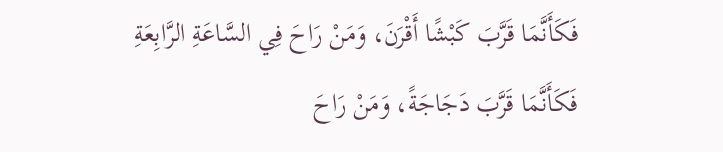فَكَأَنَّمَا قَرَّبَ كَبْشًا أَقْرَنَ، وَمَنْ رَاحَ فِي السَّاعَةِ الرَّابِعَةِ فَكَأَنَّمَا قَرَّبَ دَجَاجَةً، وَمَنْ رَاحَ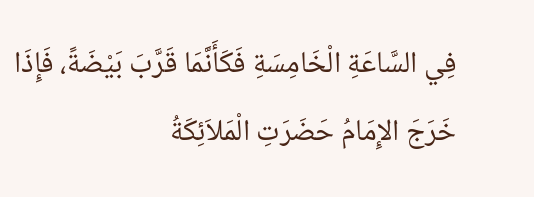فِي السَّاعَةِ الْخَامِسَةِ فَكَأَنَّمَا قَرَّبَ بَيْضَةً، فَإِذَا خَرَجَ الإِمَامُ حَضَرَتِ الْمَلاَئِكَةُ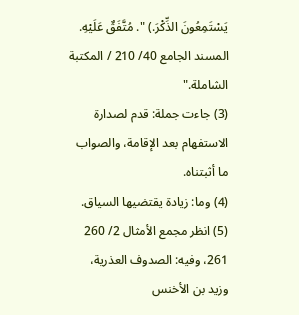يَسْتَمِعُونَ الذِّكْرَ.) ". مُتَّفَقٌ عَلَيْهِ. المسند الجامع 40/ 210 / المكتبة الشاملة."
(3) جاءت جملة: قدم لصدارة الاستفهام بعد الإقامة، والصواب ما أثبتناه.
(4) وما: زيادة يقتضيها السياق.
(5) انظر مجمع الأمثال 2/ 260 261، وفيه: الصدوف العذرية، وزيد بن الأخنس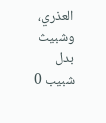العذري، وشبيث بدل شبيب 0